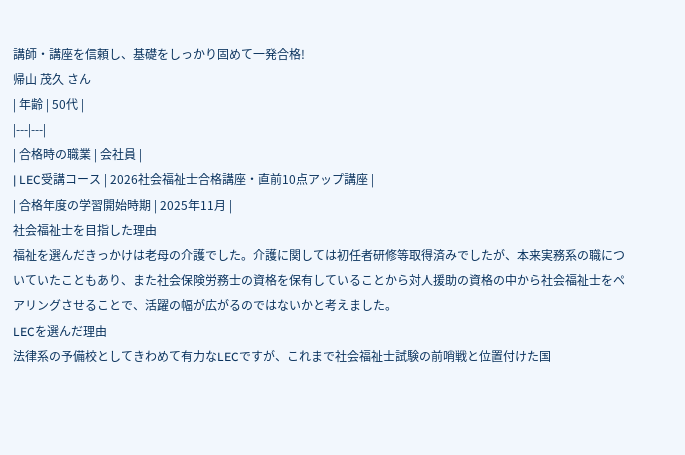講師・講座を信頼し、基礎をしっかり固めて一発合格!
帰山 茂久 さん
| 年齢 | 50代 |
|---|---|
| 合格時の職業 | 会社員 |
| LEC受講コース | 2026社会福祉士合格講座・直前10点アップ講座 |
| 合格年度の学習開始時期 | 2025年11月 |
社会福祉士を目指した理由
福祉を選んだきっかけは老母の介護でした。介護に関しては初任者研修等取得済みでしたが、本来実務系の職についていたこともあり、また社会保険労務士の資格を保有していることから対人援助の資格の中から社会福祉士をペアリングさせることで、活躍の幅が広がるのではないかと考えました。
LECを選んだ理由
法律系の予備校としてきわめて有力なLECですが、これまで社会福祉士試験の前哨戦と位置付けた国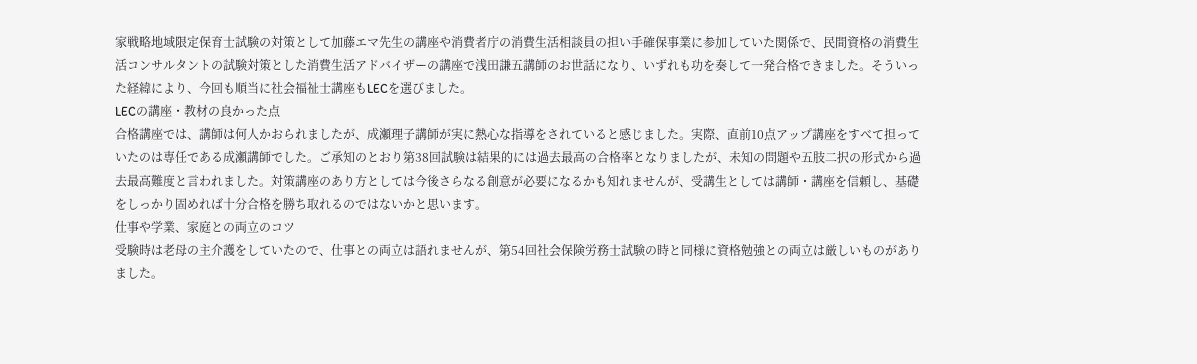家戦略地域限定保育士試験の対策として加藤エマ先生の講座や消費者庁の消費生活相談員の担い手確保事業に参加していた関係で、民間資格の消費生活コンサルタントの試験対策とした消費生活アドバイザーの講座で浅田謙五講師のお世話になり、いずれも功を奏して一発合格できました。そういった経緯により、今回も順当に社会福祉士講座もLECを選びました。
LECの講座・教材の良かった点
合格講座では、講師は何人かおられましたが、成瀬理子講師が実に熱心な指導をされていると感じました。実際、直前10点アップ講座をすべて担っていたのは専任である成瀬講師でした。ご承知のとおり第38回試験は結果的には過去最高の合格率となりましたが、未知の問題や五肢二択の形式から過去最高難度と言われました。対策講座のあり方としては今後さらなる創意が必要になるかも知れませんが、受講生としては講師・講座を信頼し、基礎をしっかり固めれば十分合格を勝ち取れるのではないかと思います。
仕事や学業、家庭との両立のコツ
受験時は老母の主介護をしていたので、仕事との両立は語れませんが、第54回社会保険労務士試験の時と同様に資格勉強との両立は厳しいものがありました。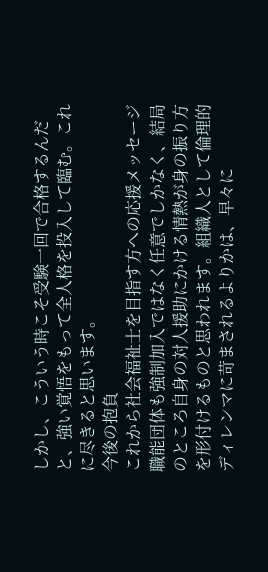しかし、こういう時こそ受験一回で合格するんだと、強い覚悟をもって全人格を投入して臨む。これに尽きると思います。
今後の抱負
これから社会福祉士を目指す方への応援メッセージ
職能団体も強制加入ではなく任意でしかなく、結局のところ自身の対人援助にかける情熱が身の振り方を形付けるものと思われます。組織人として倫理的ディレンマに苛まされるよりかは、早々に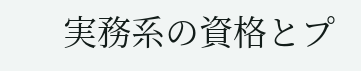実務系の資格とプ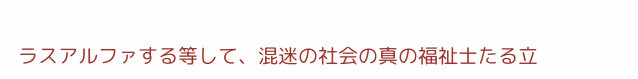ラスアルファする等して、混迷の社会の真の福祉士たる立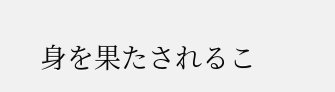身を果たされるこ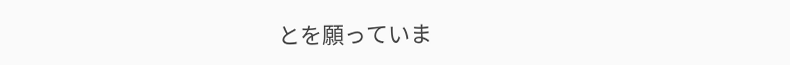とを願っていま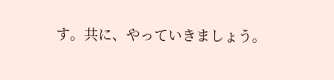す。共に、やっていきましょう。